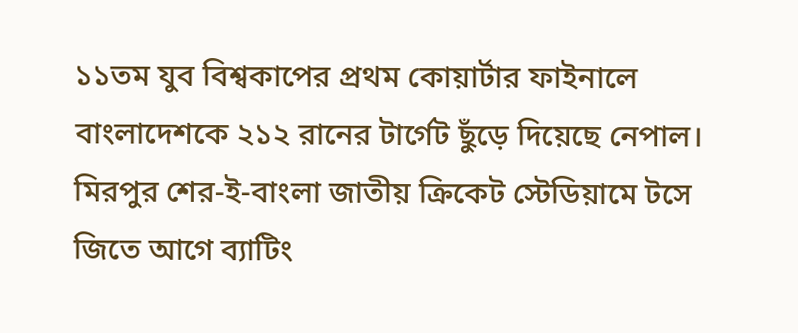১১তম যুব বিশ্বকাপের প্রথম কোয়ার্টার ফাইনালে বাংলাদেশকে ২১২ রানের টার্গেট ছুঁড়ে দিয়েছে নেপাল। মিরপুর শের-ই-বাংলা জাতীয় ক্রিকেট স্টেডিয়ামে টসে জিতে আগে ব্যাটিং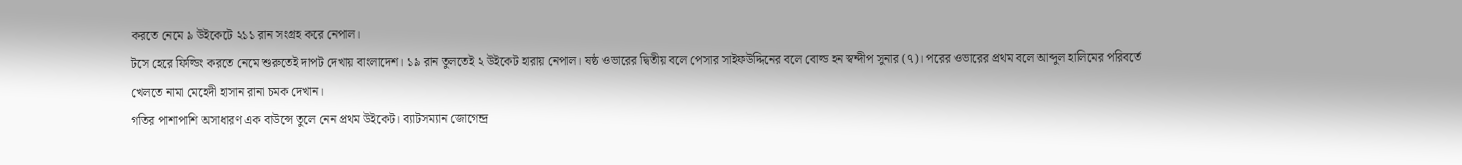করতে নেমে ৯ উইকেটে ২১১ রান সংগ্রহ করে নেপাল।
টসে হেরে ফিল্ডিং করতে নেমে শুরুতেই দাপট দেখায় বাংলাদেশ। ১৯ রান তুলতেই ২ উইকেট হারায় নেপাল। ষষ্ঠ ওভারের দ্বিতীয় বলে পেসার সাইফউদ্দিনের বলে বোল্ড হন স্বন্দীপ সুনার (৭)। পরের ওভারের প্রথম বলে আব্দুল হালিমের পরিবর্তে খেলতে নামা মেহেদী হাসান রানা চমক দেখান।
গতির পাশাপাশি অসাধারণ এক বাউন্সে তুলে নেন প্রথম উইকেট। ব্যাটসম্যান জোগেন্দ্র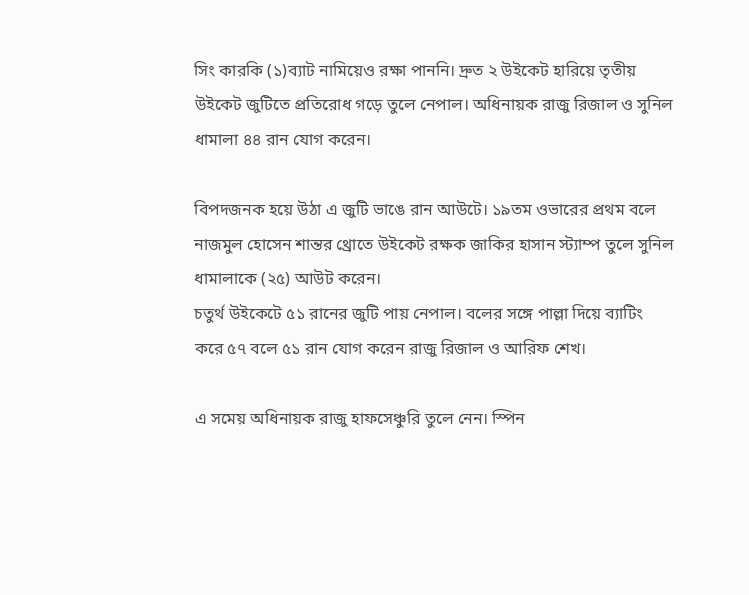সিং কারকি (১)ব্যাট নামিয়েও রক্ষা পাননি। দ্রুত ২ উইকেট হারিয়ে তৃতীয় উইকেট জুটিতে প্রতিরোধ গড়ে তুলে নেপাল। অধিনায়ক রাজু রিজাল ও সুনিল ধামালা ৪৪ রান যোগ করেন।

বিপদজনক হয়ে উঠা এ জুটি ভাঙে রান আউটে। ১৯তম ওভারের প্রথম বলে নাজমুল হোসেন শান্তর থ্রোতে উইকেট রক্ষক জাকির হাসান স্ট্যাম্প তুলে সুনিল ধামালাকে (২৫) আউট করেন।
চতুর্থ উইকেটে ৫১ রানের জুটি পায় নেপাল। বলের সঙ্গে পাল্লা দিয়ে ব্যাটিং করে ৫৭ বলে ৫১ রান যোগ করেন রাজু রিজাল ও আরিফ শেখ।

এ সমেয় অধিনায়ক রাজু হাফসেঞ্চুরি তুলে নেন। স্পিন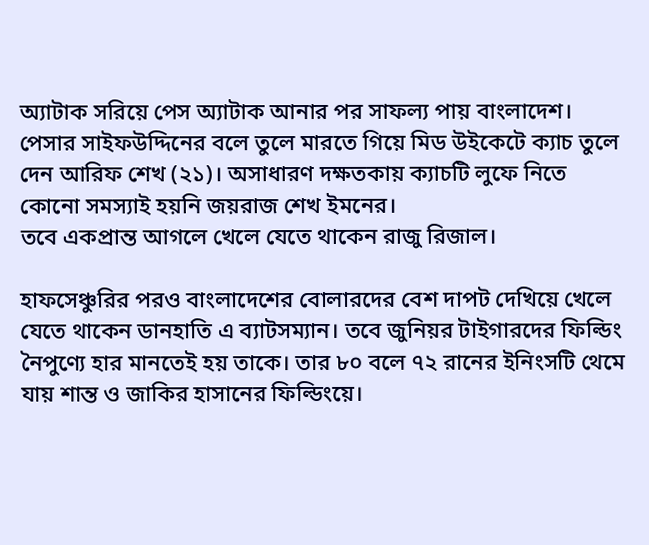অ্যাটাক সরিয়ে পেস অ্যাটাক আনার পর সাফল্য পায় বাংলাদেশ। পেসার সাইফউদ্দিনের বলে তুলে মারতে গিয়ে মিড উইকেটে ক্যাচ তুলে দেন আরিফ শেখ (২১)। অসাধারণ দক্ষতকায় ক্যাচটি লুফে নিতে কোনো সমস্যাই হয়নি জয়রাজ শেখ ইমনের।
তবে একপ্রান্ত আগলে খেলে যেতে থাকেন রাজু রিজাল।

হাফসেঞ্চুরির পরও বাংলাদেশের বোলারদের বেশ দাপট দেখিয়ে খেলে যেতে থাকেন ডানহাতি এ ব্যাটসম্যান। তবে জুনিয়র টাইগারদের ফিল্ডিং নৈপুণ্যে হার মানতেই হয় তাকে। তার ৮০ বলে ৭২ রানের ইনিংসটি থেমে যায় শান্ত ও জাকির হাসানের ফিল্ডিংয়ে।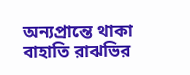অন্যপ্রান্তে থাকা বাহাতি রাঝভির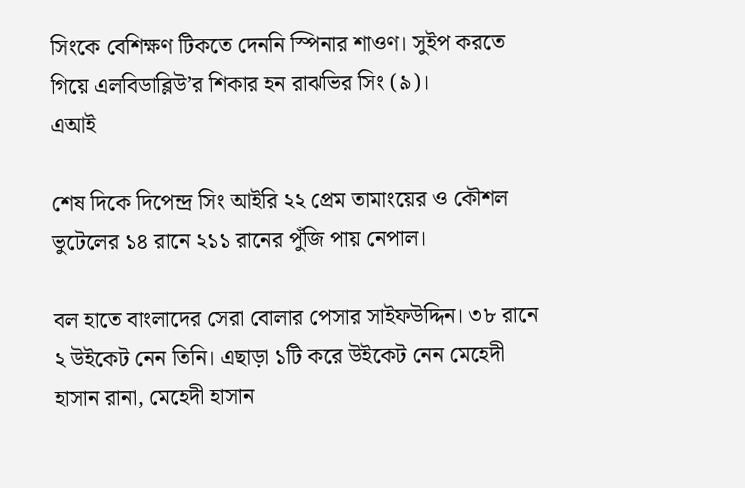সিংকে বেশিক্ষণ টিকতে দেননি স্পিনার শাওণ। সুইপ করতে গিয়ে এলবিডাব্লিউ’র শিকার হন রাঝভির সিং (৯)।
এআই

শেষ দিকে দিপেন্দ্র সিং আইরি ২২ প্রেম তামাংয়ের ও কৌশল ভুটেলের ১৪ রানে ২১১ রানের পুঁজি পায় নেপাল।

বল হাতে বাংলাদের সেরা বোলার পেসার সাইফউদ্দিন। ৩৮ রানে ২ উইকেট নেন তিনি। এছাড়া ১টি করে উইকেট নেন মেহেদী হাসান রানা, মেহেদী হাসান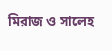মিরাজ ও সালেহ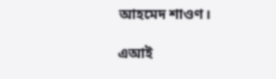আহমেদ শাওণ।

এআই